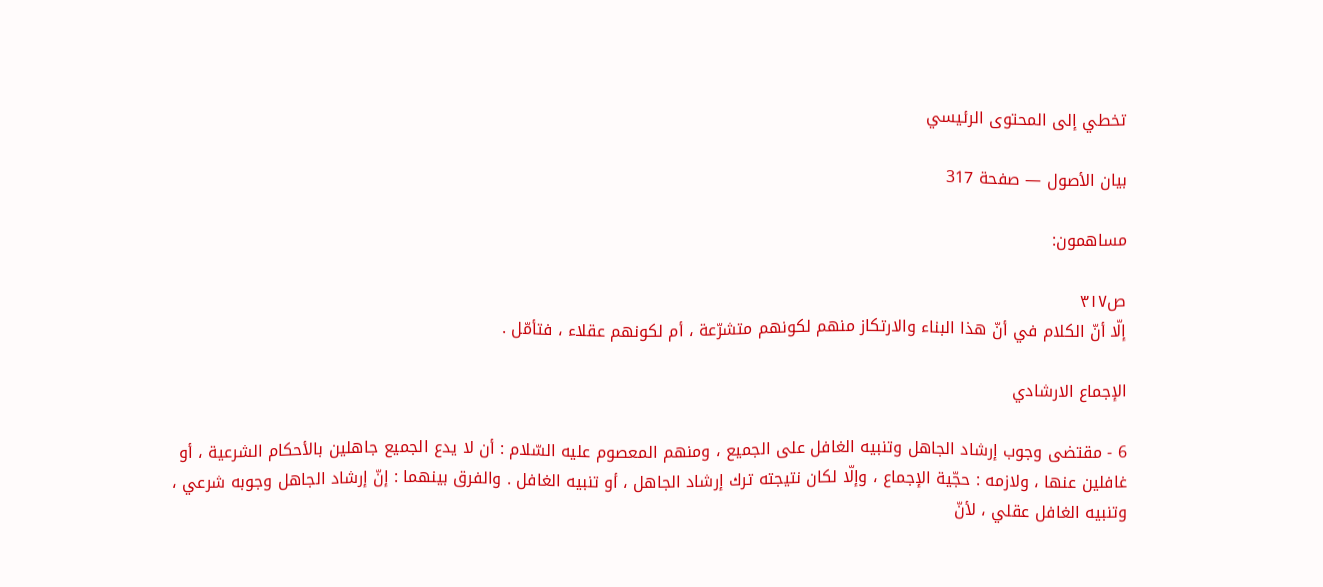تخطي إلى المحتوى الرئيسي

بيان الأصول — صفحة 317

مساهمون:

ص٣١٧
إلّا أنّ الكلام في أنّ هذا البناء والارتكاز منهم لكونهم متشرّعة ، أم لكونهم عقلاء ، فتأمّل .

الإجماع الارشادي

6 - مقتضى وجوب إرشاد الجاهل وتنبيه الغافل على الجميع ، ومنهم المعصوم عليه السّلام : أن لا يدع الجميع جاهلين بالأحكام الشرعية ، أو غافلين عنها ، ولازمه : حجّية الإجماع ، وإلّا لكان نتيجته ترك إرشاد الجاهل ، أو تنبيه الغافل . والفرق بينهما : إنّ إرشاد الجاهل وجوبه شرعي ، وتنبيه الغافل عقلي ، لأنّ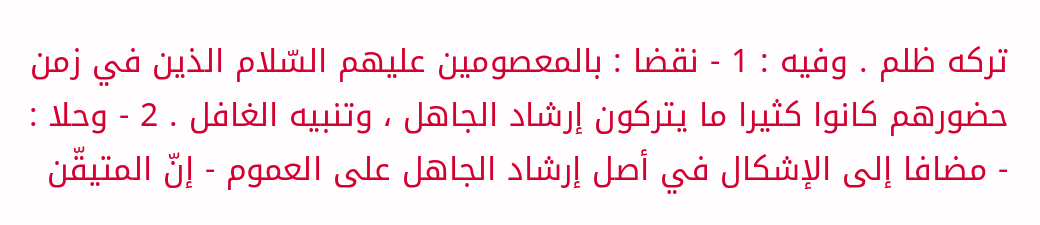تركه ظلم . وفيه : 1 - نقضا : بالمعصومين عليهم السّلام الذين في زمن حضورهم كانوا كثيرا ما يتركون إرشاد الجاهل ، وتنبيه الغافل . 2 - وحلا : - مضافا إلى الإشكال في أصل إرشاد الجاهل على العموم - إنّ المتيقّن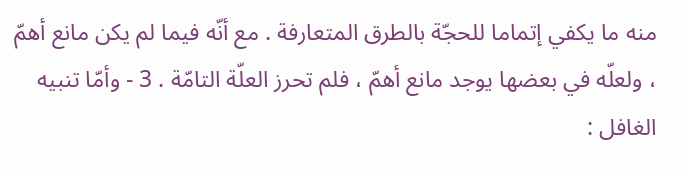منه ما يكفي إتماما للحجّة بالطرق المتعارفة . مع أنّه فيما لم يكن مانع أهمّ ، ولعلّه في بعضها يوجد مانع أهمّ ، فلم تحرز العلّة التامّة . 3 - وأمّا تنبيه الغافل :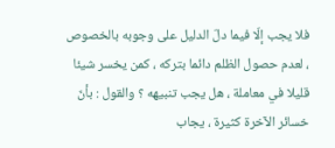فلا يجب إلّا فيما دلّ الدليل على وجوبه بالخصوص ، لعدم حصول الظلم دائما بتركه ، كمن يخسر شيئا قليلا في معاملة ، هل يجب تنبيهه ؟ والقول : بأنّ خسائر الآخرة كثيرة ، يجاب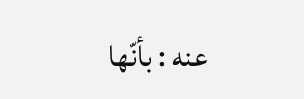عنه : بأنّها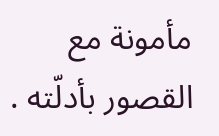مأمونة مع القصور بأدلّته .